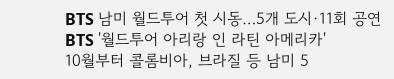BTS 남미 월드투어 첫 시동…5개 도시·11회 공연
BTS '월드투어 아리랑 인 라틴 아메리카'
10월부터 콜롬비아, 브라질 등 남미 5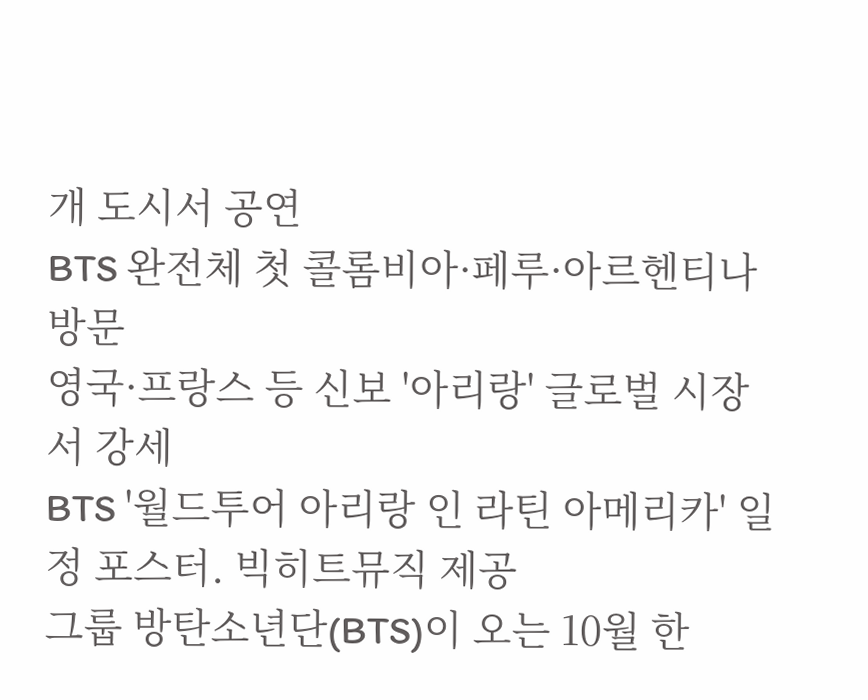개 도시서 공연
BTS 완전체 첫 콜롬비아·페루·아르헨티나 방문
영국·프랑스 등 신보 '아리랑' 글로벌 시장서 강세
BTS '월드투어 아리랑 인 라틴 아메리카' 일정 포스터. 빅히트뮤직 제공
그룹 방탄소년단(BTS)이 오는 10월 한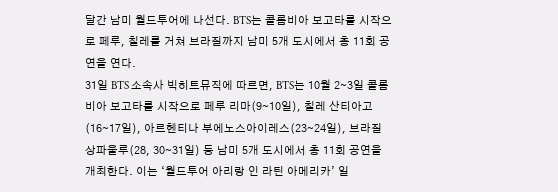달간 남미 월드투어에 나선다. BTS는 콜롬비아 보고타를 시작으로 페루, 칠레를 거쳐 브라질까지 남미 5개 도시에서 총 11회 공연을 연다.
31일 BTS 소속사 빅히트뮤직에 따르면, BTS는 10월 2∼3일 콜롬비아 보고타를 시작으로 페루 리마(9∼10일), 칠레 산티아고(16∼17일), 아르헨티나 부에노스아이레스(23∼24일), 브라질 상파울루(28, 30∼31일) 등 남미 5개 도시에서 총 11회 공연을 개최한다. 이는 ‘월드투어 아리랑 인 라틴 아메리카’ 일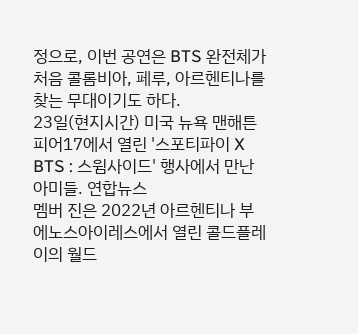정으로, 이번 공연은 BTS 완전체가 처음 콜롬비아, 페루, 아르헨티나를 찾는 무대이기도 하다.
23일(현지시간) 미국 뉴욕 맨해튼 피어17에서 열린 '스포티파이 X BTS : 스윔사이드' 행사에서 만난 아미들. 연합뉴스
멤버 진은 2022년 아르헨티나 부에노스아이레스에서 열린 콜드플레이의 월드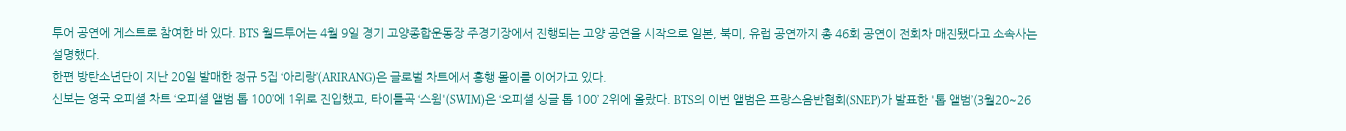투어 공연에 게스트로 참여한 바 있다. BTS 월드투어는 4월 9일 경기 고양종합운동장 주경기장에서 진행되는 고양 공연을 시작으로 일본, 북미, 유럽 공연까지 총 46회 공연이 전회차 매진됐다고 소속사는 설명했다.
한편 방탄소년단이 지난 20일 발매한 정규 5집 ‘아리랑’(ARIRANG)은 글로벌 차트에서 흥행 몰이를 이어가고 있다.
신보는 영국 오피셜 차트 ‘오피셜 앨범 톱 100’에 1위로 진입했고, 타이틀곡 ‘스윔'(SWIM)은 ‘오피셜 싱글 톱 100’ 2위에 올랐다. BTS의 이번 앨범은 프랑스음반협회(SNEP)가 발표한 '톱 앨범’(3월20~26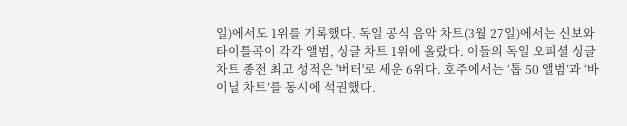일)에서도 1위를 기록했다. 독일 공식 음악 차트(3월 27일)에서는 신보와 타이틀곡이 각각 앨범, 싱글 차트 1위에 올랐다. 이들의 독일 오피셜 싱글 차트 종전 최고 성적은 '버터'로 세운 6위다. 호주에서는 ‘톱 50 앨범’과 ‘바이닐 차트’를 동시에 석권했다.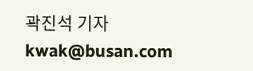곽진석 기자 kwak@busan.com